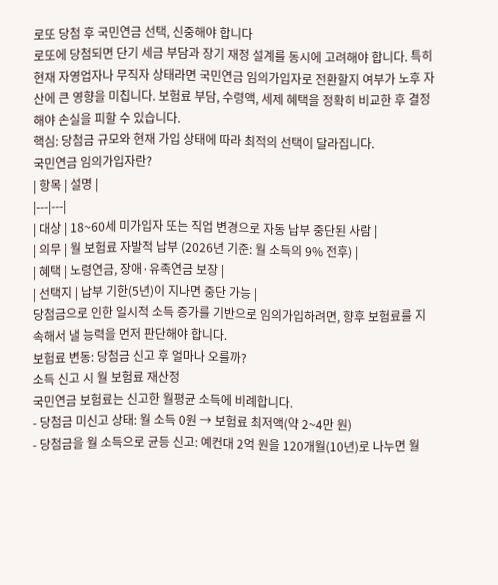로또 당첨 후 국민연금 선택, 신중해야 합니다
로또에 당첨되면 단기 세금 부담과 장기 재정 설계를 동시에 고려해야 합니다. 특히 현재 자영업자나 무직자 상태라면 국민연금 임의가입자로 전환할지 여부가 노후 자산에 큰 영향을 미칩니다. 보험료 부담, 수령액, 세제 혜택을 정확히 비교한 후 결정해야 손실을 피할 수 있습니다.
핵심: 당첨금 규모와 현재 가입 상태에 따라 최적의 선택이 달라집니다.
국민연금 임의가입자란?
| 항목 | 설명 |
|---|---|
| 대상 | 18~60세 미가입자 또는 직업 변경으로 자동 납부 중단된 사람 |
| 의무 | 월 보험료 자발적 납부 (2026년 기준: 월 소득의 9% 전후) |
| 혜택 | 노령연금, 장애·유족연금 보장 |
| 선택지 | 납부 기한(5년)이 지나면 중단 가능 |
당첨금으로 인한 일시적 소득 증가를 기반으로 임의가입하려면, 향후 보험료를 지속해서 낼 능력을 먼저 판단해야 합니다.
보험료 변동: 당첨금 신고 후 얼마나 오를까?
소득 신고 시 월 보험료 재산정
국민연금 보험료는 신고한 월평균 소득에 비례합니다.
- 당첨금 미신고 상태: 월 소득 0원 → 보험료 최저액(약 2~4만 원)
- 당첨금을 월 소득으로 균등 신고: 예컨대 2억 원을 120개월(10년)로 나누면 월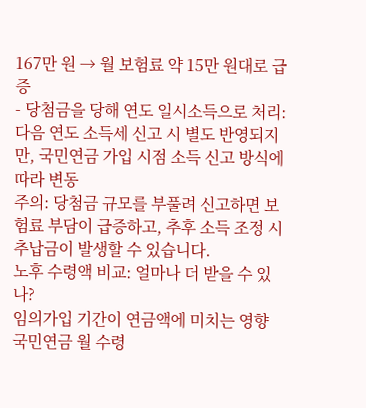167만 원 → 월 보험료 약 15만 원대로 급증
- 당첨금을 당해 연도 일시소득으로 처리: 다음 연도 소득세 신고 시 별도 반영되지만, 국민연금 가입 시점 소득 신고 방식에 따라 변동
주의: 당첨금 규모를 부풀려 신고하면 보험료 부담이 급증하고, 추후 소득 조정 시 추납금이 발생할 수 있습니다.
노후 수령액 비교: 얼마나 더 받을 수 있나?
임의가입 기간이 연금액에 미치는 영향
국민연금 월 수령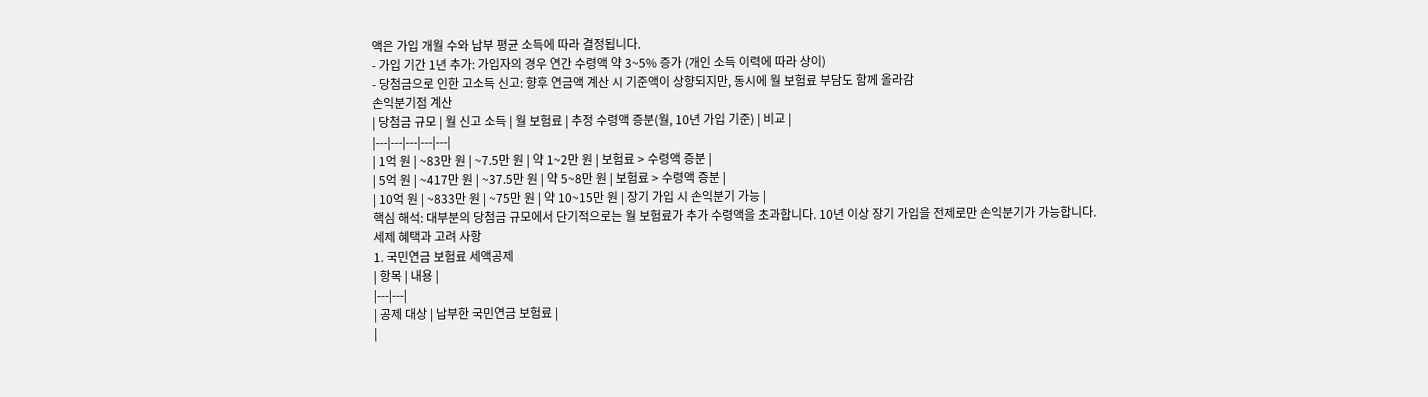액은 가입 개월 수와 납부 평균 소득에 따라 결정됩니다.
- 가입 기간 1년 추가: 가입자의 경우 연간 수령액 약 3~5% 증가 (개인 소득 이력에 따라 상이)
- 당첨금으로 인한 고소득 신고: 향후 연금액 계산 시 기준액이 상향되지만, 동시에 월 보험료 부담도 함께 올라감
손익분기점 계산
| 당첨금 규모 | 월 신고 소득 | 월 보험료 | 추정 수령액 증분(월, 10년 가입 기준) | 비교 |
|---|---|---|---|---|
| 1억 원 | ~83만 원 | ~7.5만 원 | 약 1~2만 원 | 보험료 > 수령액 증분 |
| 5억 원 | ~417만 원 | ~37.5만 원 | 약 5~8만 원 | 보험료 > 수령액 증분 |
| 10억 원 | ~833만 원 | ~75만 원 | 약 10~15만 원 | 장기 가입 시 손익분기 가능 |
핵심 해석: 대부분의 당첨금 규모에서 단기적으로는 월 보험료가 추가 수령액을 초과합니다. 10년 이상 장기 가입을 전제로만 손익분기가 가능합니다.
세제 혜택과 고려 사항
1. 국민연금 보험료 세액공제
| 항목 | 내용 |
|---|---|
| 공제 대상 | 납부한 국민연금 보험료 |
|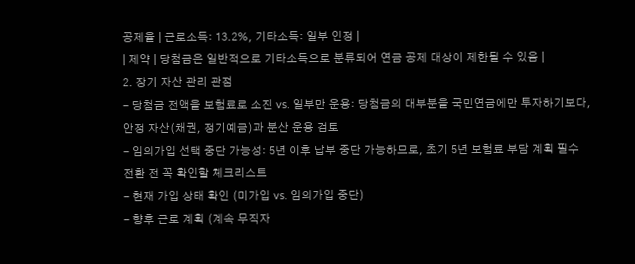공제율 | 근로소득: 13.2%, 기타소득: 일부 인정 |
| 제약 | 당첨금은 일반적으로 기타소득으로 분류되어 연금 공제 대상이 제한될 수 있음 |
2. 장기 자산 관리 관점
- 당첨금 전액을 보험료로 소진 vs. 일부만 운용: 당첨금의 대부분을 국민연금에만 투자하기보다, 안정 자산(채권, 정기예금)과 분산 운용 검토
- 임의가입 선택 중단 가능성: 5년 이후 납부 중단 가능하므로, 초기 5년 보험료 부담 계획 필수
전환 전 꼭 확인할 체크리스트
- 현재 가입 상태 확인 (미가입 vs. 임의가입 중단)
- 향후 근로 계획 (계속 무직자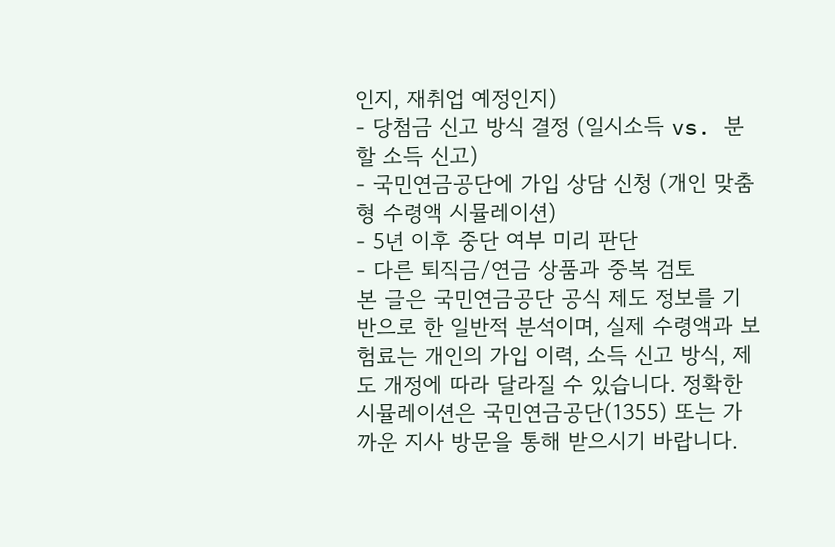인지, 재취업 예정인지)
- 당첨금 신고 방식 결정 (일시소득 vs. 분할 소득 신고)
- 국민연금공단에 가입 상담 신청 (개인 맞춤형 수령액 시뮬레이션)
- 5년 이후 중단 여부 미리 판단
- 다른 퇴직금/연금 상품과 중복 검토
본 글은 국민연금공단 공식 제도 정보를 기반으로 한 일반적 분석이며, 실제 수령액과 보험료는 개인의 가입 이력, 소득 신고 방식, 제도 개정에 따라 달라질 수 있습니다. 정확한 시뮬레이션은 국민연금공단(1355) 또는 가까운 지사 방문을 통해 받으시기 바랍니다.